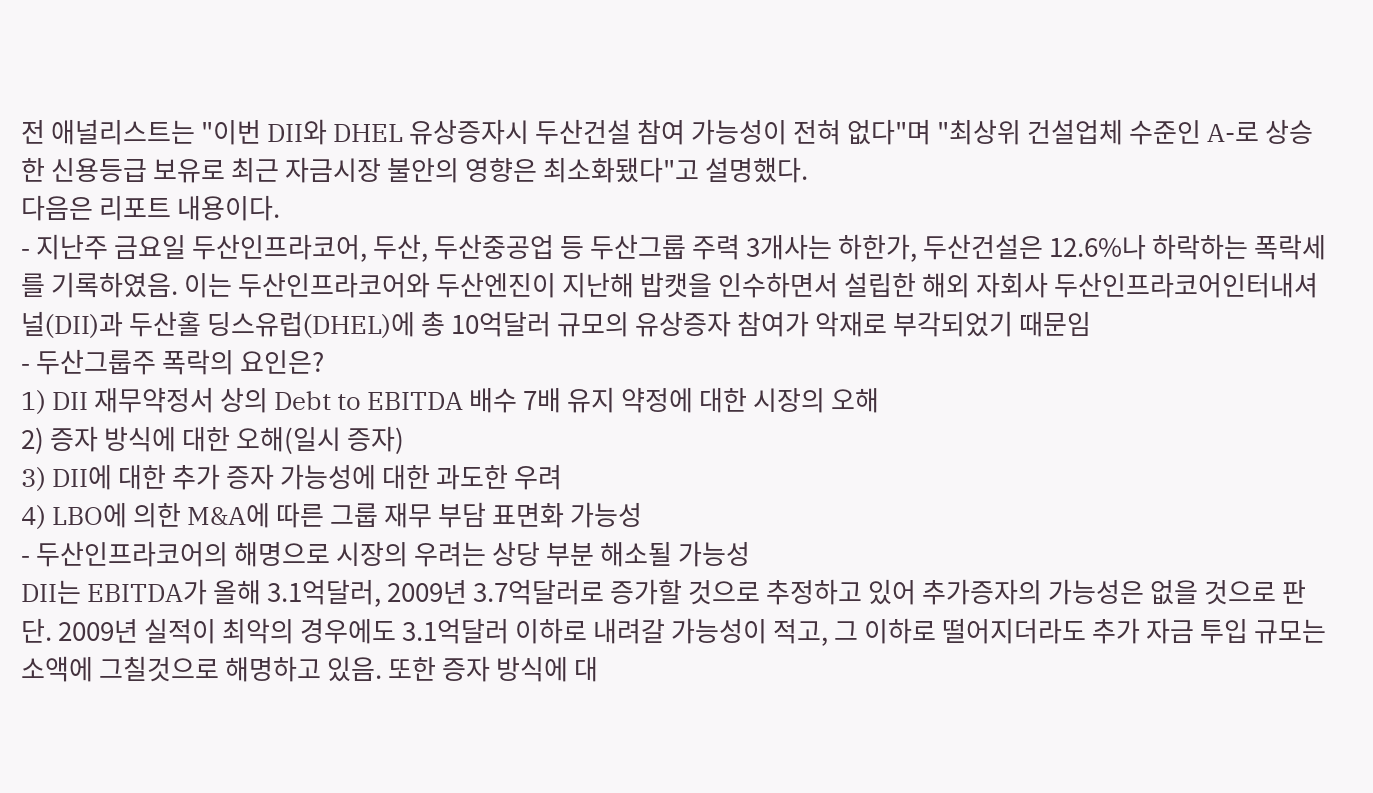전 애널리스트는 "이번 DII와 DHEL 유상증자시 두산건설 참여 가능성이 전혀 없다"며 "최상위 건설업체 수준인 A-로 상승한 신용등급 보유로 최근 자금시장 불안의 영향은 최소화됐다"고 설명했다.
다음은 리포트 내용이다.
- 지난주 금요일 두산인프라코어, 두산, 두산중공업 등 두산그룹 주력 3개사는 하한가, 두산건설은 12.6%나 하락하는 폭락세를 기록하였음. 이는 두산인프라코어와 두산엔진이 지난해 밥캣을 인수하면서 설립한 해외 자회사 두산인프라코어인터내셔널(DII)과 두산홀 딩스유럽(DHEL)에 총 10억달러 규모의 유상증자 참여가 악재로 부각되었기 때문임
- 두산그룹주 폭락의 요인은?
1) DII 재무약정서 상의 Debt to EBITDA 배수 7배 유지 약정에 대한 시장의 오해
2) 증자 방식에 대한 오해(일시 증자)
3) DII에 대한 추가 증자 가능성에 대한 과도한 우려
4) LBO에 의한 M&A에 따른 그룹 재무 부담 표면화 가능성
- 두산인프라코어의 해명으로 시장의 우려는 상당 부분 해소될 가능성
DII는 EBITDA가 올해 3.1억달러, 2009년 3.7억달러로 증가할 것으로 추정하고 있어 추가증자의 가능성은 없을 것으로 판단. 2009년 실적이 최악의 경우에도 3.1억달러 이하로 내려갈 가능성이 적고, 그 이하로 떨어지더라도 추가 자금 투입 규모는 소액에 그칠것으로 해명하고 있음. 또한 증자 방식에 대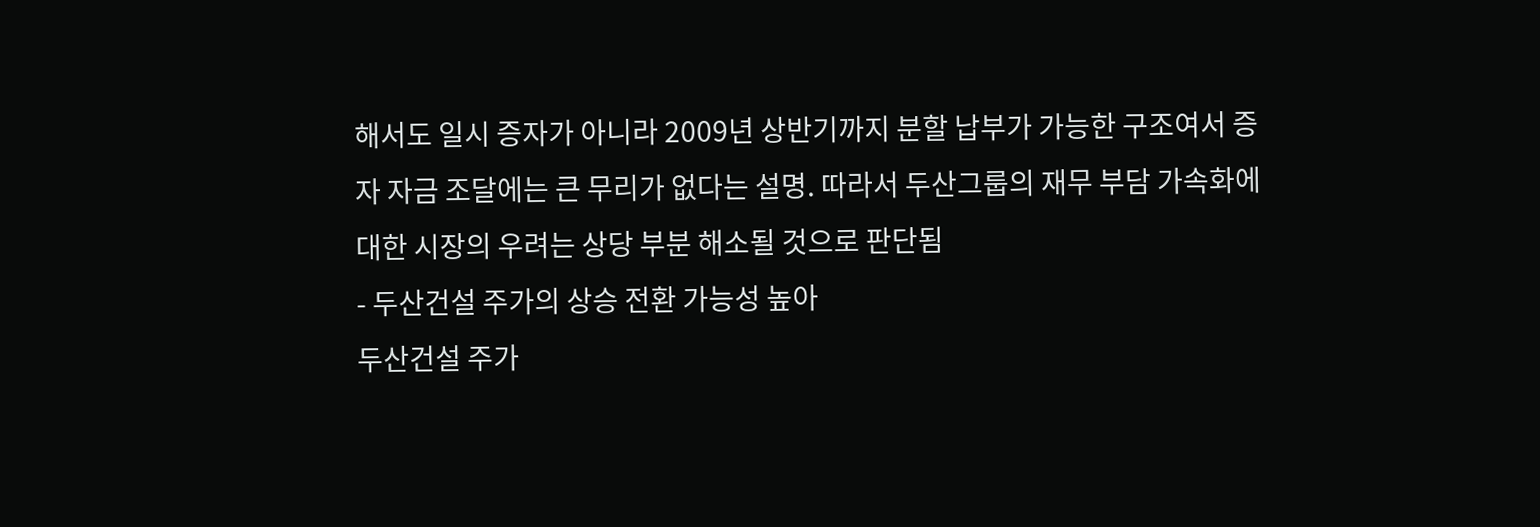해서도 일시 증자가 아니라 2009년 상반기까지 분할 납부가 가능한 구조여서 증자 자금 조달에는 큰 무리가 없다는 설명. 따라서 두산그룹의 재무 부담 가속화에 대한 시장의 우려는 상당 부분 해소될 것으로 판단됨
- 두산건설 주가의 상승 전환 가능성 높아
두산건설 주가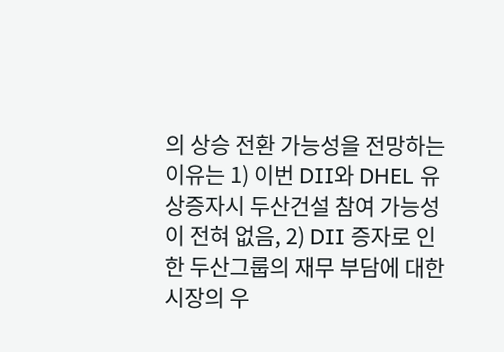의 상승 전환 가능성을 전망하는 이유는 1) 이번 DII와 DHEL 유상증자시 두산건설 참여 가능성이 전혀 없음, 2) DII 증자로 인한 두산그룹의 재무 부담에 대한 시장의 우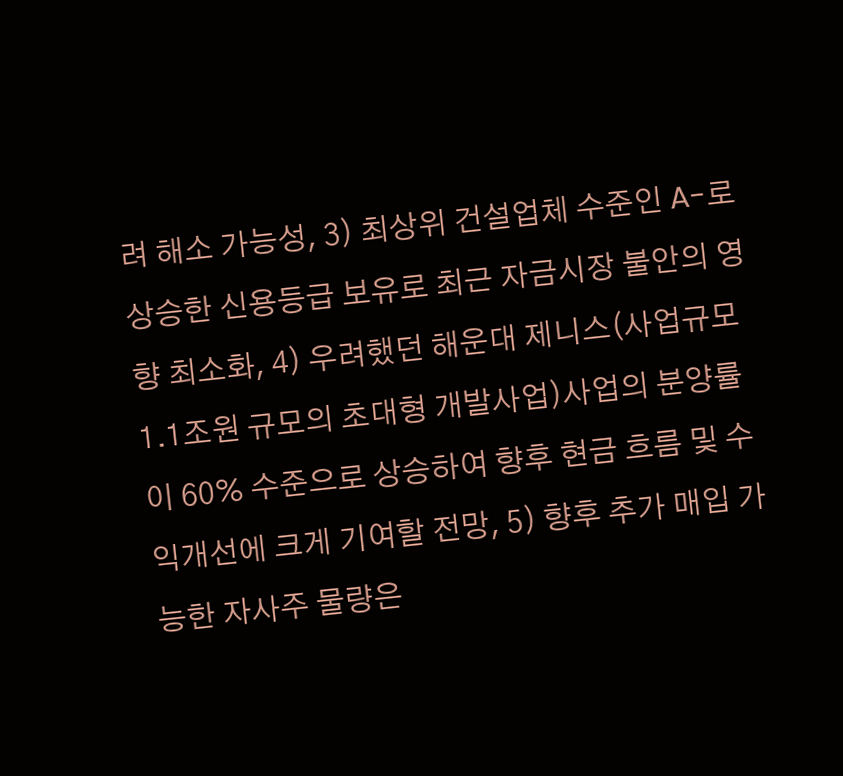려 해소 가능성, 3) 최상위 건설업체 수준인 A-로 상승한 신용등급 보유로 최근 자금시장 불안의 영향 최소화, 4) 우려했던 해운대 제니스(사업규모 1.1조원 규모의 초대형 개발사업)사업의 분양률이 60% 수준으로 상승하여 향후 현금 흐름 및 수익개선에 크게 기여할 전망, 5) 향후 추가 매입 가능한 자사주 물량은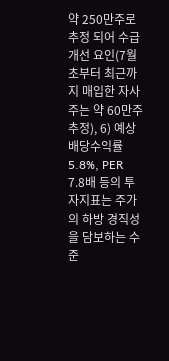약 250만주로 추정 되어 수급 개선 요인(7월 초부터 최근까지 매입한 자사주는 약 60만주 추정), 6) 예상 배당수익률 5.8%, PER 7.8배 등의 투자지표는 주가의 하방 경직성을 담보하는 수준